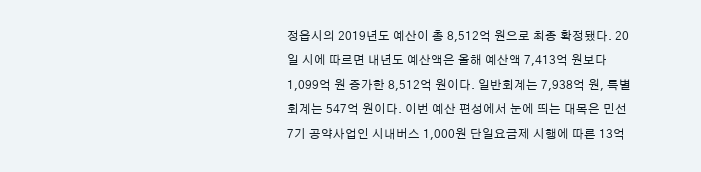정읍시의 2019년도 예산이 총 8,512억 원으로 최종 확정됐다. 20일 시에 따르면 내년도 예산액은 올해 예산액 7,413억 원보다 1,099억 원 증가한 8,512억 원이다. 일반회계는 7,938억 원, 특별회계는 547억 원이다. 이번 예산 편성에서 눈에 띄는 대목은 민선 7기 공약사업인 시내버스 1,000원 단일요금제 시행에 따른 13억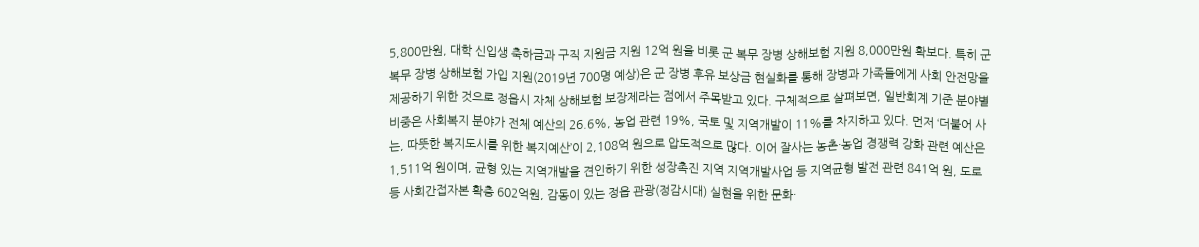5,800만원, 대학 신입생 축하금과 구직 지원금 지원 12억 원을 비롯 군 복무 장병 상해보험 지원 8,000만원 확보다. 특히 군 복무 장병 상해보험 가입 지원(2019년 700명 예상)은 군 장병 후유 보상금 현실화를 통해 장병과 가족들에게 사회 안전망을 제공하기 위한 것으로 정읍시 자체 상해보험 보장제라는 점에서 주목받고 있다. 구체적으로 살펴보면, 일반회계 기준 분야별 비중은 사회복지 분야가 전체 예산의 26.6%, 농업 관련 19%, 국토 및 지역개발이 11%를 차지하고 있다. 먼저 ‘더불어 사는, 따뜻한 복지도시를 위한 복지예산’이 2,108억 원으로 압도적으로 많다. 이어 잘사는 농촌·농업 경쟁력 강화 관련 예산은 1,511억 원이며, 균형 있는 지역개발을 견인하기 위한 성장촉진 지역 지역개발사업 등 지역균형 발전 관련 841억 원, 도로 등 사회간접자본 확충 602억원, 감동이 있는 정읍 관광(정감시대) 실현을 위한 문화·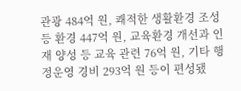관광 484억 원, 쾌적한 생활환경 조성 등 환경 447억 원, 교육환경 개선과 인재 양성 등 교육 관련 76억 원, 기타 행정운영 경비 293억 원 등이 편성됐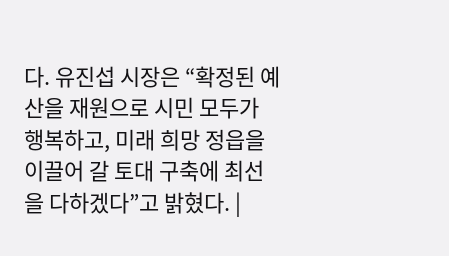다. 유진섭 시장은 “확정된 예산을 재원으로 시민 모두가 행복하고, 미래 희망 정읍을 이끌어 갈 토대 구축에 최선을 다하겠다”고 밝혔다. |